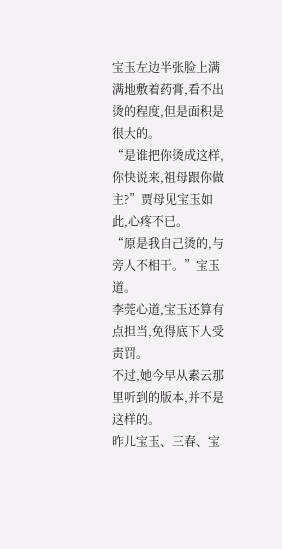宝玉左边半张脸上满满地敷着药膏,看不出烫的程度,但是面积是很大的。
“是谁把你烫成这样,你快说来,祖母跟你做主?”贾母见宝玉如此,心疼不已。
“原是我自己烫的,与旁人不相干。”宝玉道。
李莞心道,宝玉还算有点担当,免得底下人受责罚。
不过,她今早从素云那里听到的版本,并不是这样的。
昨儿宝玉、三春、宝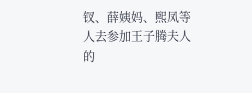钗、薛姨妈、熙凤等人去参加王子腾夫人的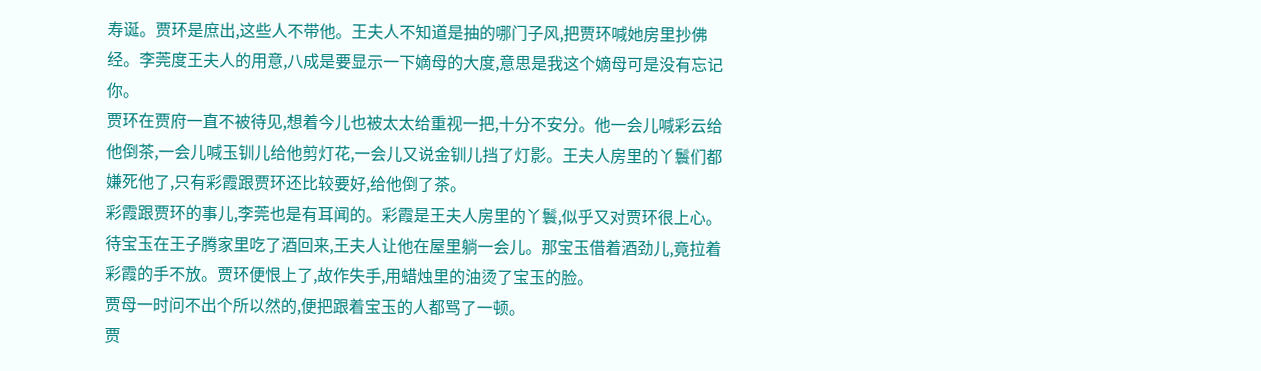寿诞。贾环是庶出,这些人不带他。王夫人不知道是抽的哪门子风,把贾环喊她房里抄佛经。李莞度王夫人的用意,八成是要显示一下嫡母的大度,意思是我这个嫡母可是没有忘记你。
贾环在贾府一直不被待见,想着今儿也被太太给重视一把,十分不安分。他一会儿喊彩云给他倒茶,一会儿喊玉钏儿给他剪灯花,一会儿又说金钏儿挡了灯影。王夫人房里的丫鬟们都嫌死他了,只有彩霞跟贾环还比较要好,给他倒了茶。
彩霞跟贾环的事儿,李莞也是有耳闻的。彩霞是王夫人房里的丫鬟,似乎又对贾环很上心。
待宝玉在王子腾家里吃了酒回来,王夫人让他在屋里躺一会儿。那宝玉借着酒劲儿,竟拉着彩霞的手不放。贾环便恨上了,故作失手,用蜡烛里的油烫了宝玉的脸。
贾母一时问不出个所以然的,便把跟着宝玉的人都骂了一顿。
贾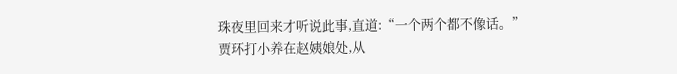珠夜里回来才听说此事,直道:“一个两个都不像话。”
贾环打小养在赵姨娘处,从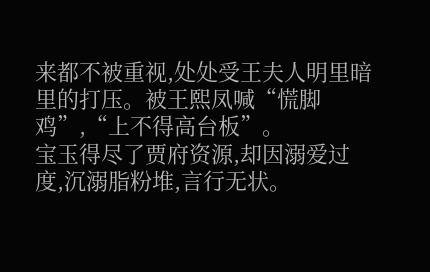来都不被重视,处处受王夫人明里暗里的打压。被王熙凤喊“慌脚鸡”,“上不得高台板”。
宝玉得尽了贾府资源,却因溺爱过度,沉溺脂粉堆,言行无状。